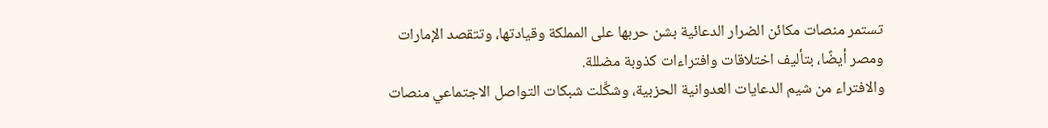تستمر منصات مكائن الضرار الدعائية بشن حربها على المملكة وقيادتها، وتتقصد الإمارات ومصر أيضًا، بتأليف اختلاقات وافتراءات كذوبة مضللة.
والافتراء من شيم الدعايات العدوانية الحزبية، وشكَّلت شبكات التواصل الاجتماعي منصات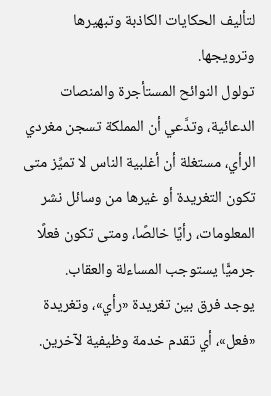لتأليف الحكايات الكاذبة وتبهيرها وترويجها.
تولول النوائح المستأجرة والمنصات الدعائية، وتدَّعي أن المملكة تسجن مغردي الرأي، مستغلة أن أغلبية الناس لا تميِّز متى تكون التغريدة أو غيرها من وسائل نشر المعلومات، رأيًا خالصًا، ومتى تكون فعلًا جرميًّا يستوجب المساءلة والعقاب.
يوجد فرق بين تغريدة «رأي»، وتغريدة «فعل»، أي تقدم خدمة وظيفية لآخرين.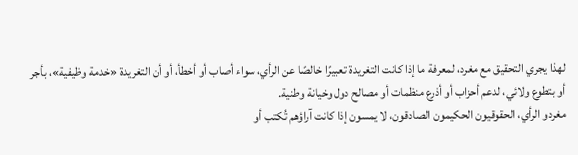لهذا يجري التحقيق مع مغرد، لمعرفة ما إذا كانت التغريدة تعبيرًا خالصًا عن الرأي، سواء أصاب أو أخطأ، أو أن التغريدة «خدمة وظيفية»، بأجر أو بتطوع ولائي، لدعم أحزاب أو أذرع منظمات أو مصالح دول وخيانة وطنية.
مغردو الرأي، الحقوقيون الحكيمون الصادقون، لا يمسون إذا كانت آراؤهم تُكتب أو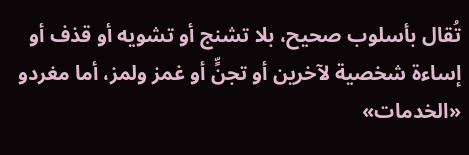تُقال بأسلوب صحيح، بلا تشنج أو تشويه أو قذف أو إساءة شخصية لآخرين أو تجنٍّ أو غمز ولمز، أما مغردو «الخدمات»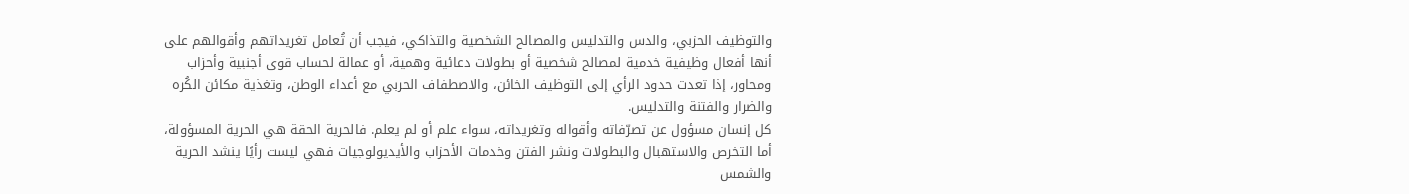والتوظيف الحزبي، والدس والتدليس والمصالح الشخصية والتذاكي، فيجب أن تُعامل تغريداتهم وأقوالهم على أنها أفعال وظيفية خدمية لمصالح شخصية أو بطولات دعائية وهمية، أو عمالة لحساب قوى أجنبية وأحزاب ومحاور، إذا تعدت حدود الرأي إلى التوظيف الخائن، والاصطفاف الحربي مع أعداء الوطن، وتغذية مكائن الكُره والضرار والفتنة والتدليس.
كل إنسان مسؤول عن تصرّفاته وأقواله وتغريداته، سواء علم أو لم يعلم. فالحرية الحقة هي الحرية المسؤولة، أما التخرص والاستهبال والبطولات ونشر الفتن وخدمات الأحزاب والأيديولوجيات فهي ليست رأيًا ينشد الحرية والشمس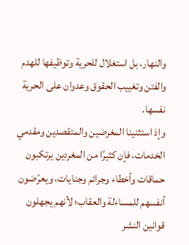والنهار، بل استغلال للحرية وتوظيفها للهدم والفتن وتغييب الحقوق وعدوان على الحرية نفسها.
وإذ استثنينا المغرضين والمتقصدين ومقدمي الخدمات، فإن كثيرًا من المغردين يرتكبون حماقات وأخطاء وجرائم وجنايات، ويعرّضون أنفسهم للمساءلة والعقاب؛ لأنهم يجهلون قوانين النشر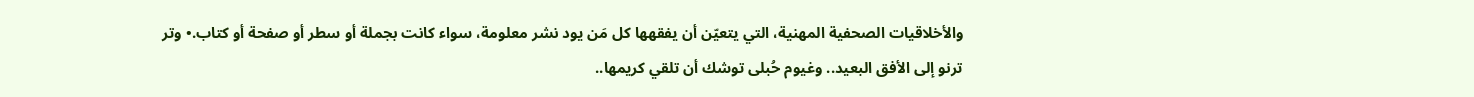والأخلاقيات الصحفية المهنية، التي يتعيّن أن يفقهها كل مَن يود نشر معلومة، سواء كانت بجملة أو سطر أو صفحة أو كتاب.• وتر
ترنو إلى الأفق البعيد.. وغيوم حُبلى توشك أن تلقي كريمها..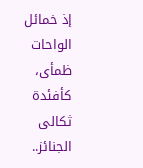إذ خمائل الواحات ظمأى، كأفئدة ثكالى الجنائز..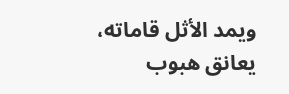ويمد الأثل قاماته، يعانق هبوب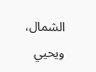الشمال، ويحيي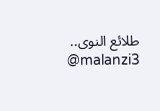طلائع النوى..
@malanzi3